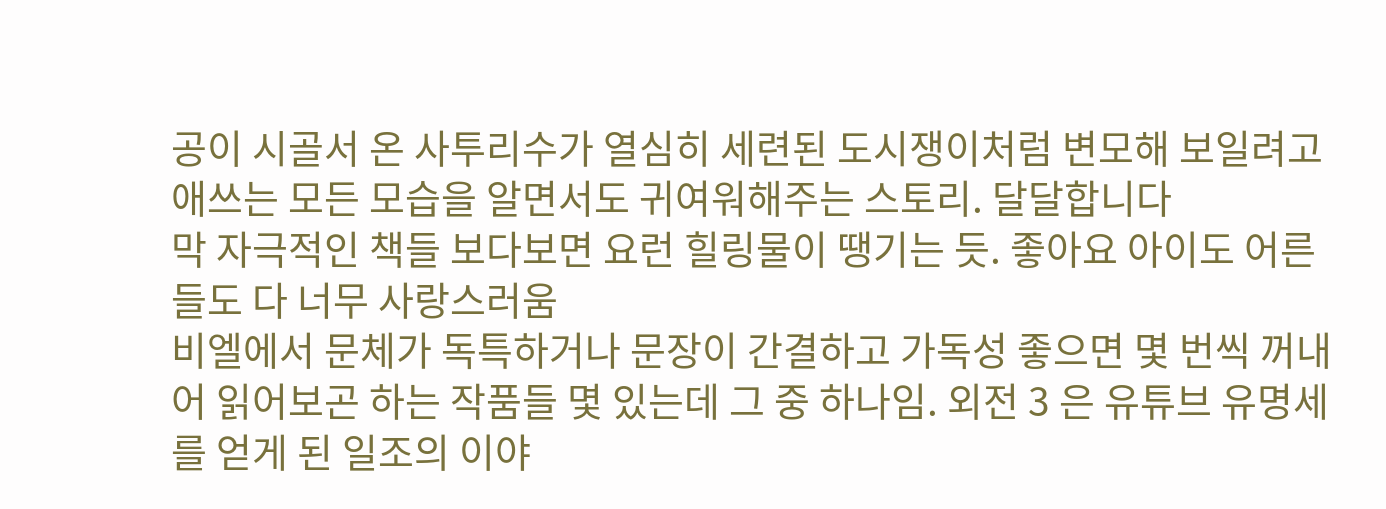공이 시골서 온 사투리수가 열심히 세련된 도시쟁이처럼 변모해 보일려고 애쓰는 모든 모습을 알면서도 귀여워해주는 스토리. 달달합니다
막 자극적인 책들 보다보면 요런 힐링물이 땡기는 듯. 좋아요 아이도 어른들도 다 너무 사랑스러움
비엘에서 문체가 독특하거나 문장이 간결하고 가독성 좋으면 몇 번씩 꺼내어 읽어보곤 하는 작품들 몇 있는데 그 중 하나임. 외전 3 은 유튜브 유명세를 얻게 된 일조의 이야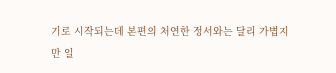기로 시작되는데 본편의 처연한 정서와는 달리 가볍지만 일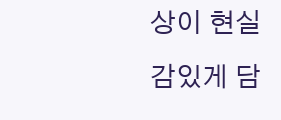상이 현실감있게 담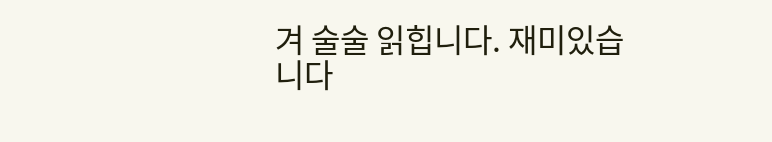겨 술술 읽힙니다. 재미있습니다